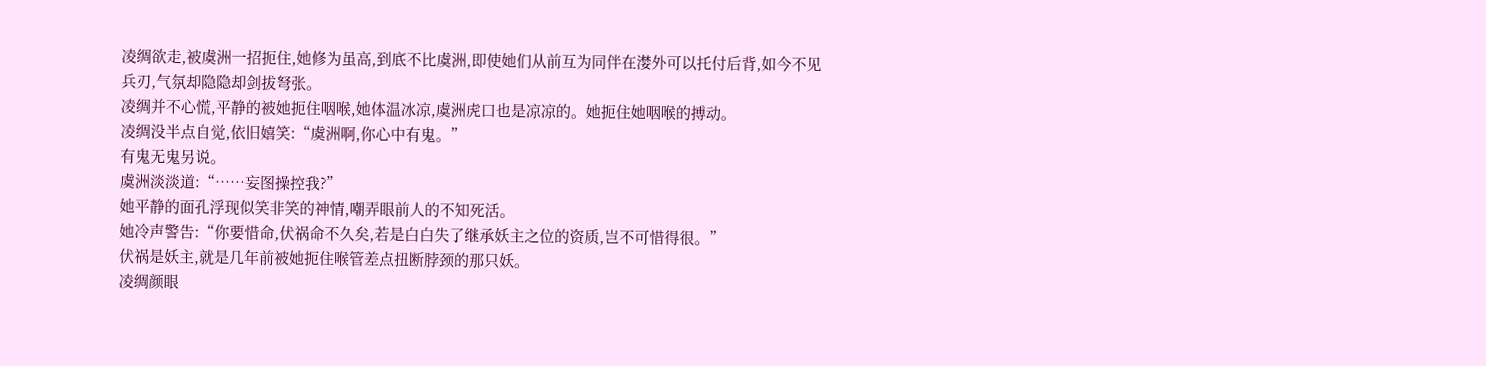凌绸欲走,被虞洲一招扼住,她修为虽高,到底不比虞洲,即使她们从前互为同伴在漤外可以托付后背,如今不见兵刃,气氛却隐隐却剑拔弩张。
凌绸并不心慌,平静的被她扼住咽喉,她体温冰凉,虞洲虎口也是凉凉的。她扼住她咽喉的搏动。
凌绸没半点自觉,依旧嬉笑:“虞洲啊,你心中有鬼。”
有鬼无鬼另说。
虞洲淡淡道:“……妄图操控我?”
她平静的面孔浮现似笑非笑的神情,嘲弄眼前人的不知死活。
她冷声警告:“你要惜命,伏祸命不久矣,若是白白失了继承妖主之位的资质,岂不可惜得很。”
伏祸是妖主,就是几年前被她扼住喉管差点扭断脖颈的那只妖。
凌绸颜眼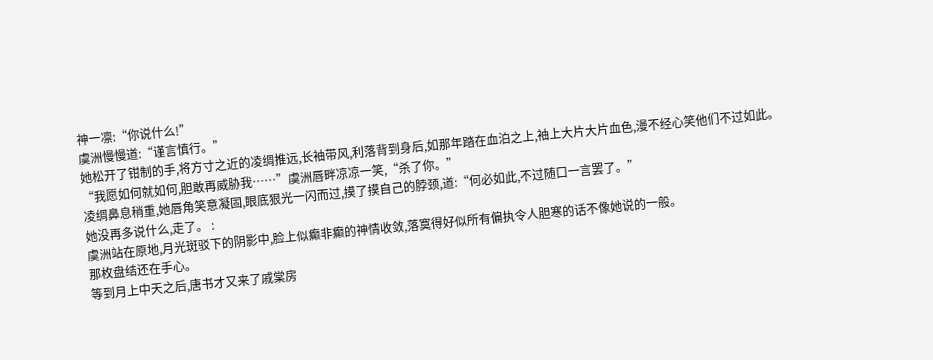神一凛:“你说什么!”
虞洲慢慢道:“谨言慎行。”
她松开了钳制的手,将方寸之近的凌绸推远,长袖带风,利落背到身后,如那年踏在血泊之上,袖上大片大片血色,漫不经心笑他们不过如此。
“我愿如何就如何,胆敢再威胁我……”虞洲唇畔凉凉一笑,“杀了你。”
凌绸鼻息稍重,她唇角笑意凝固,眼底狠光一闪而过,摸了摸自己的脖颈,道:“何必如此,不过随口一言罢了。”
她没再多说什么,走了。 :
虞洲站在原地,月光斑驳下的阴影中,脸上似癫非癫的神情收敛,落寞得好似所有偏执令人胆寒的话不像她说的一般。
那枚盘结还在手心。
等到月上中天之后,唐书才又来了戚棠房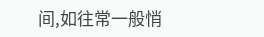间,如往常一般悄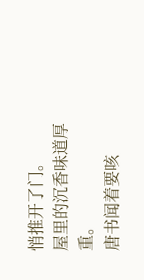悄推开了门。
屋里的沉香味道厚重。
唐书闻着要咳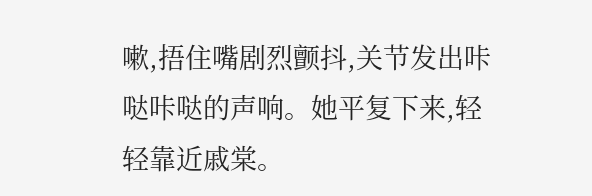嗽,捂住嘴剧烈颤抖,关节发出咔哒咔哒的声响。她平复下来,轻轻靠近戚棠。